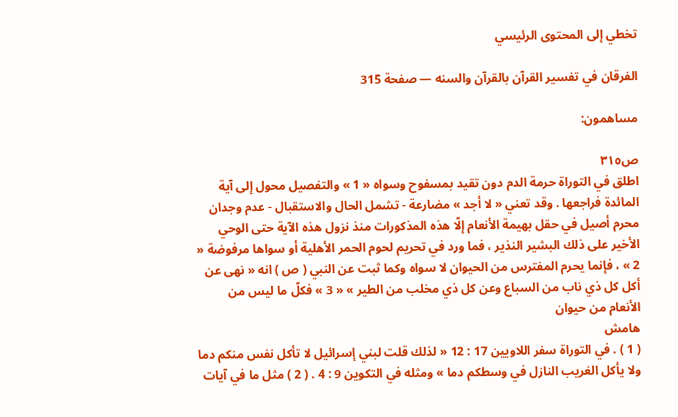تخطي إلى المحتوى الرئيسي

الفرقان في تفسير القرآن بالقرآن والسنه — صفحة 315

مساهمون:

ص٣١٥
اطلق في التوراة حرمة الدم دون تقيد بمسفوح وسواه « 1 » والتفصيل محول إلى آية المائدة فراجعها . وقد تعني « لا أجد » مضارعة - تشمل الحال والاستقبال - عدم وجدان محرم أصيل في حقل بهيمة الأنعام إلّا هذه المذكورات منذ نزول هذه الآية حتى الوحي الأخير على ذلك البشير النذير ، فما ورد في تحريم لحوم الحمر الأهلية أو سواها مرفوضة « 2 » ، فإنما يحرم المفترس من الحيوان لا سواه وكما ثبت عن النبي ( ص ) انه « نهى عن أكل كل ذي ناب من السباع وعن كل ذي مخلب من الطير » « 3 » فكلّ ما ليس من الأنعام من حيوان
هامش
( 1 ) . في التوراة سفر اللاويين 17 : 12 « لذلك قلت لبني إسرائيل لا تأكل نفس منكم دما ولا يأكل الغريب النازل في وسطكم دما » ومثله في التكوين 9 : 4 . ( 2 ) مثل ما في آيات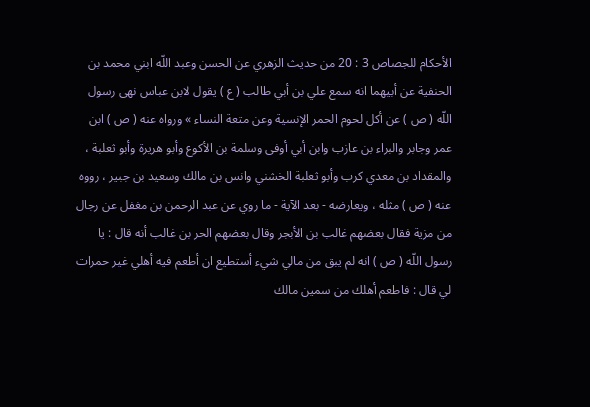الأحكام للجصاص 3 : 20 من حديث الزهري عن الحسن وعبد اللّه ابني محمد بن الحنفية عن أبيهما انه سمع علي بن أبي طالب ( ع ) يقول لابن عباس نهى رسول اللّه ( ص ) عن أكل لحوم الحمر الإنسية وعن متعة النساء » ورواه عنه ( ص ) ابن عمر وجابر والبراء بن عازب وابن أبي أوفى وسلمة بن الأكوع وأبو هريرة وأبو ثعلبة ، والمقداد بن معدي كرب وأبو ثعلبة الخشني وانس بن مالك وسعيد بن جبير ، رووه عنه ( ص ) مثله ، ويعارضه - بعد الآية - ما روي عن عبد الرحمن بن مغفل عن رجال من مزية فقال بعضهم غالب بن الأبجر وقال بعضهم الحر بن غالب أنه قال : يا رسول اللّه ( ص ) انه لم يبق من مالي شيء أستطيع ان أطعم فيه أهلي غير حمرات لي قال : فاطعم أهلك من سمين مالك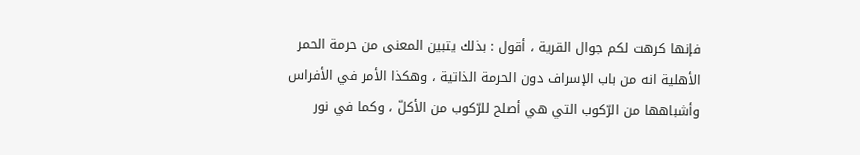فإنها كرهت لكم جوال القرية ، أقول : بذلك يتبين المعنى من حرمة الحمر الأهلية انه من باب الإسراف دون الحرمة الذاتية ، وهكذا الأمر في الأفراس وأشباهها من الرّكوب التي هي أصلح للرّكوب من الأكلّ ، وكما في نور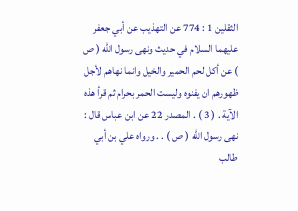الثقلين 1 : 774 عن التهذيب عن أبي جعفر عليهما السلام في حديث ونهى رسول اللّه ( ص ) عن أكل لحم الحمير والخيل وانما نهاهم لأجل ظهورهم ان يفنوه وليست الحمر بحرام ثم قرأ هذه الآية . ( 3 ) . المصدر 22 عن ابن عباس قال : نهى رسول اللّه ( ص ) . . ورواه علي بن أبي طالب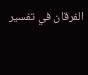الفرقان في تفسير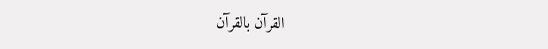القرآن بالقرآن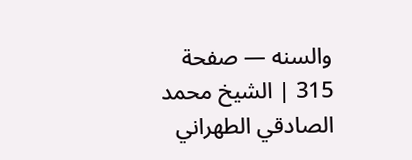والسنه — صفحة 315 | الشيخ محمد الصادقي الطهراني